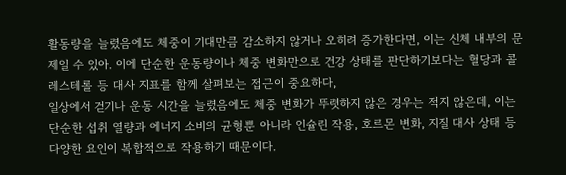활동량을 늘렸음에도 체중이 기대만큼 감소하지 않거나 오히려 증가한다면, 이는 신체 내부의 문제일 수 있아. 이에 단순한 운동량이나 체중 변화만으로 건강 상태를 판단하기보다는 혈당과 콜레스테롤 등 대사 지표를 함께 살펴보는 접근이 중요하다,
일상에서 걷기나 운동 시간을 늘렸음에도 체중 변화가 뚜렷하지 않은 경우는 적지 않은데, 이는 단순한 섭취 열량과 에너지 소비의 균형뿐 아니라 인슐린 작용, 호르몬 변화, 지질 대사 상태 등 다양한 요인이 복합적으로 작용하기 때문이다.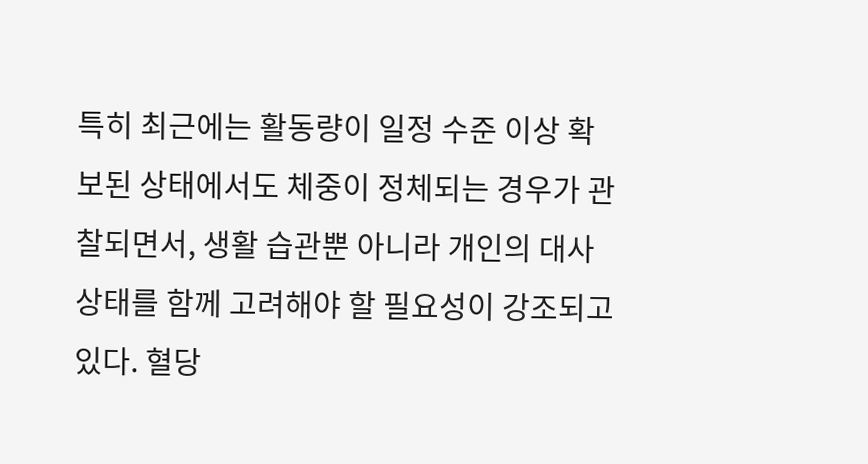특히 최근에는 활동량이 일정 수준 이상 확보된 상태에서도 체중이 정체되는 경우가 관찰되면서, 생활 습관뿐 아니라 개인의 대사 상태를 함께 고려해야 할 필요성이 강조되고 있다. 혈당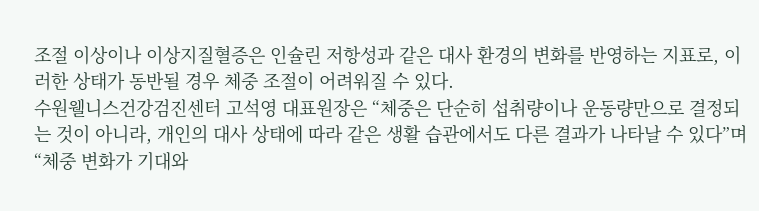조절 이상이나 이상지질혈증은 인슐린 저항성과 같은 대사 환경의 변화를 반영하는 지표로, 이러한 상태가 동반될 경우 체중 조절이 어려워질 수 있다.
수원웰니스건강검진센터 고석영 대표원장은 “체중은 단순히 섭취량이나 운동량만으로 결정되는 것이 아니라, 개인의 대사 상태에 따라 같은 생활 습관에서도 다른 결과가 나타날 수 있다”며 “체중 변화가 기대와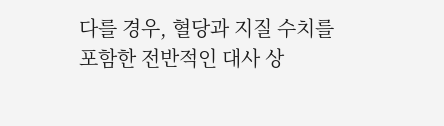다를 경우, 혈당과 지질 수치를 포함한 전반적인 대사 상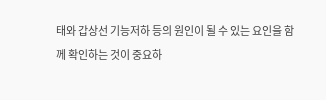태와 갑상선 기능저하 등의 원인이 될 수 있는 요인을 함께 확인하는 것이 중요하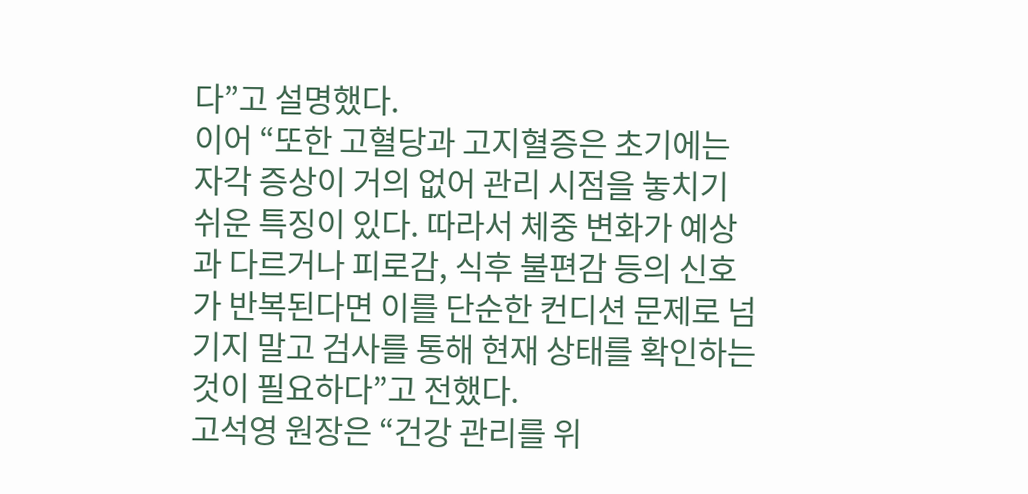다”고 설명했다.
이어 “또한 고혈당과 고지혈증은 초기에는 자각 증상이 거의 없어 관리 시점을 놓치기 쉬운 특징이 있다. 따라서 체중 변화가 예상과 다르거나 피로감, 식후 불편감 등의 신호가 반복된다면 이를 단순한 컨디션 문제로 넘기지 말고 검사를 통해 현재 상태를 확인하는 것이 필요하다”고 전했다.
고석영 원장은 “건강 관리를 위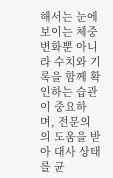해서는 눈에 보이는 체중 변화뿐 아니라 수치와 기록을 함께 확인하는 습관이 중요하며, 전문의의 도움을 받아 대사 상태를 균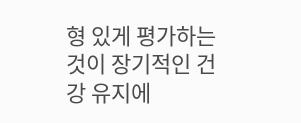형 있게 평가하는 것이 장기적인 건강 유지에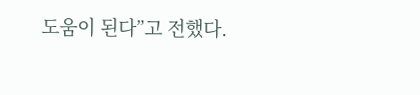도움이 된다”고 전했다.